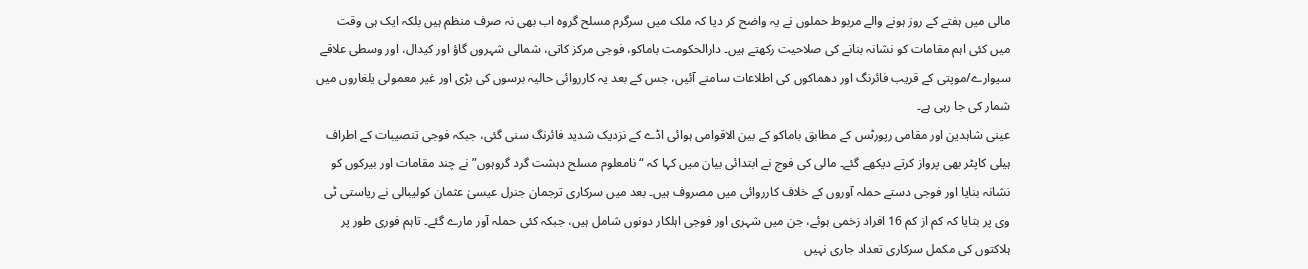مالی میں ہفتے کے روز ہونے والے مربوط حملوں نے یہ واضح کر دیا کہ ملک میں سرگرم مسلح گروہ اب بھی نہ صرف منظم ہیں بلکہ ایک ہی وقت میں کئی اہم مقامات کو نشانہ بنانے کی صلاحیت رکھتے ہیں۔ دارالحکومت باماکو، فوجی مرکز کاتی، شمالی شہروں گاؤ اور کیدال، اور وسطی علاقے سیوارے/موپتی کے قریب فائرنگ اور دھماکوں کی اطلاعات سامنے آئیں، جس کے بعد یہ کارروائی حالیہ برسوں کی بڑی اور غیر معمولی یلغاروں میں شمار کی جا رہی ہے۔
عینی شاہدین اور مقامی رپورٹس کے مطابق باماکو کے بین الاقوامی ہوائی اڈے کے نزدیک شدید فائرنگ سنی گئی، جبکہ فوجی تنصیبات کے اطراف ہیلی کاپٹر بھی پرواز کرتے دیکھے گئے۔ مالی کی فوج نے ابتدائی بیان میں کہا کہ “نامعلوم مسلح دہشت گرد گروہوں” نے چند مقامات اور بیرکوں کو نشانہ بنایا اور فوجی دستے حملہ آوروں کے خلاف کارروائی میں مصروف ہیں۔ بعد میں سرکاری ترجمان جنرل عیسیٰ عثمان کولیبالی نے ریاستی ٹی وی پر بتایا کہ کم از کم 16 افراد زخمی ہوئے، جن میں شہری اور فوجی اہلکار دونوں شامل ہیں، جبکہ کئی حملہ آور مارے گئے۔ تاہم فوری طور پر ہلاکتوں کی مکمل سرکاری تعداد جاری نہیں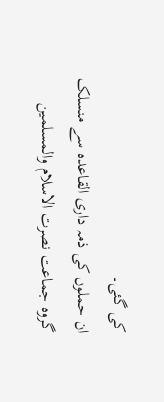کی گئی۔
ان حملوں کی ذمہ داری القاعدہ سے منسلک گروہ جماعت نصرت الاسلام والمسلمین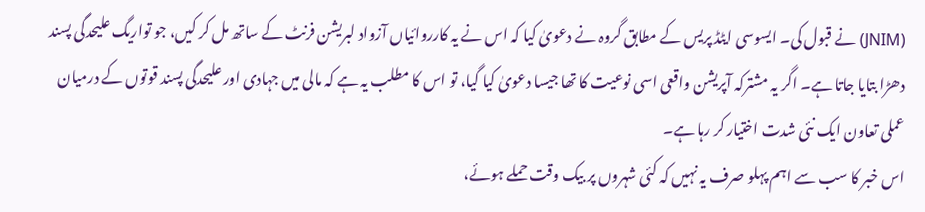(JNIM) نے قبول کی۔ ایسوسی ایٹڈ پریس کے مطابق گروہ نے دعویٰ کیا کہ اس نے یہ کارروائیاں آزواد لبریشن فرنٹ کے ساتھ مل کر کیں، جو تواریگ علیحدگی پسند دھڑا بتایا جاتا ہے۔ اگر یہ مشترکہ آپریشن واقعی اسی نوعیت کا تھا جیسا دعویٰ کیا گیا، تو اس کا مطلب یہ ہے کہ مالی میں جہادی اور علیحدگی پسند قوتوں کے درمیان عملی تعاون ایک نئی شدت اختیار کر رہا ہے۔
اس خبر کا سب سے اہم پہلو صرف یہ نہیں کہ کئی شہروں پر بیک وقت حملے ہوئے،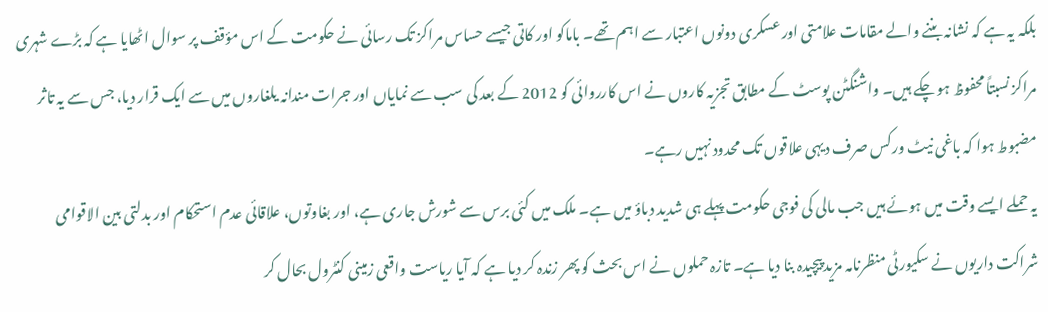بلکہ یہ ہے کہ نشانہ بننے والے مقامات علامتی اور عسکری دونوں اعتبار سے اہم تھے۔ باماکو اور کاتی جیسے حساس مراکز تک رسائی نے حکومت کے اس مؤقف پر سوال اٹھایا ہے کہ بڑے شہری مراکز نسبتاً محفوظ ہو چکے ہیں۔ واشنگٹن پوسٹ کے مطابق تجزیہ کاروں نے اس کارروائی کو 2012 کے بعد کی سب سے نمایاں اور جرات مندانہ یلغاروں میں سے ایک قرار دیا، جس سے یہ تاثر مضبوط ہوا کہ باغی نیٹ ورکس صرف دیہی علاقوں تک محدود نہیں رہے۔
یہ حملے ایسے وقت میں ہوئے ہیں جب مالی کی فوجی حکومت پہلے ہی شدید دباؤ میں ہے۔ ملک میں کئی برس سے شورش جاری ہے، اور بغاوتوں، علاقائی عدم استحکام اور بدلتی بین الاقوامی شراکت داریوں نے سکیورٹی منظرنامہ مزید پیچیدہ بنا دیا ہے۔ تازہ حملوں نے اس بحث کو پھر زندہ کر دیا ہے کہ آیا ریاست واقعی زمینی کنٹرول بحال کر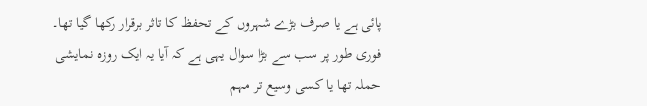پائی ہے یا صرف بڑے شہروں کے تحفظ کا تاثر برقرار رکھا گیا تھا۔
فوری طور پر سب سے بڑا سوال یہی ہے کہ آیا یہ ایک روزہ نمایشی حملہ تھا یا کسی وسیع تر مہم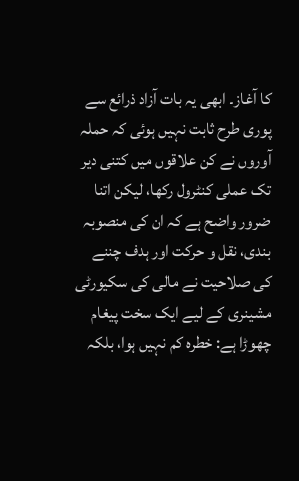کا آغاز۔ ابھی یہ بات آزاد ذرائع سے پوری طرح ثابت نہیں ہوئی کہ حملہ آوروں نے کن علاقوں میں کتنی دیر تک عملی کنٹرول رکھا، لیکن اتنا ضرور واضح ہے کہ ان کی منصوبہ بندی، نقل و حرکت اور ہدف چننے کی صلاحیت نے مالی کی سکیورٹی مشینری کے لیے ایک سخت پیغام چھوڑا ہے: خطرہ کم نہیں ہوا، بلکہ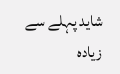شاید پہلے سے زیادہ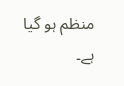منظم ہو گیا ہے۔